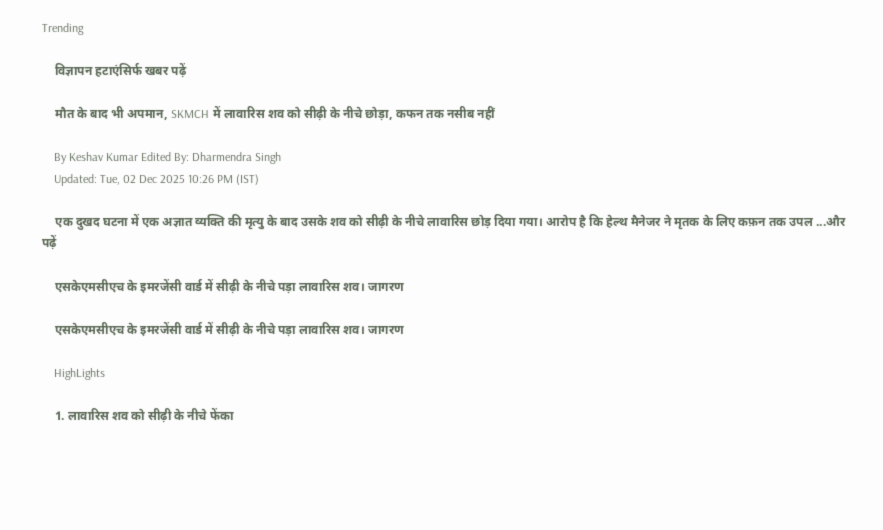Trending

    विज्ञापन हटाएंसिर्फ खबर पढ़ें

    मौत के बाद भी अपमान, SKMCH में लावारिस शव को सीढ़ी के नीचे छोड़ा, कफन तक नसीब नहीं

    By Keshav Kumar Edited By: Dharmendra Singh
    Updated: Tue, 02 Dec 2025 10:26 PM (IST)

    एक दुखद घटना में एक अज्ञात व्यक्ति की मृत्यु के बाद उसके शव को सीढ़ी के नीचे लावारिस छोड़ दिया गया। आरोप है कि हेल्थ मैनेजर ने मृतक के लिए कफ़न तक उपल ...और पढ़ें

    एसकेएमसीएच के इमरजेंसी वार्ड में सीढ़ी के नीचे पड़ा लावारिस शव। जागरण

    एसकेएमसीएच के इमरजेंसी वार्ड में सीढ़ी के नीचे पड़ा लावारिस शव। जागरण

    HighLights

    1. लावारिस शव को सीढ़ी के नीचे फेंका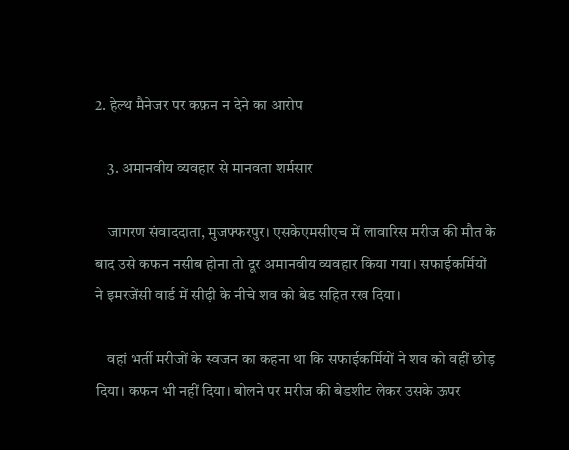2. हेल्थ मैनेजर पर कफ़न न देने का आरोप

    3. अमानवीय व्यवहार से मानवता शर्मसार

    जागरण संवाददाता, मुजफ्फरपुर। एसकेएमसीएच में लावारिस मरीज की मौत के बाद उसे कफन नसीब होना तो दूर अमानवीय व्यवहार किया गया। सफाईकर्मियों ने इमरजेंसी वार्ड में सीढ़ी के नीचे शव को बेड सहित रख दिया।

    वहां भर्ती मरीजों के स्वजन का कहना था कि सफाईकर्मियों ने शव को वहीं छोड़ दिया। कफन भी नहीं दिया। बोलने पर मरीज की बेडशीट लेकर उसके ऊपर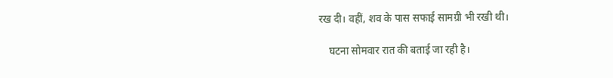रख दी। वहीं, शव के पास सफाई सामग्री भी रखी थी।

    घटना सोमवार रात की बताई जा रही है।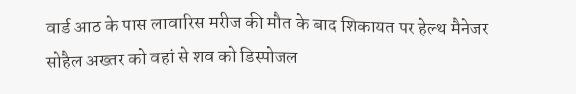वार्ड आठ के पास लावारिस मरीज की मौत के बाद शिकायत पर हेल्थ मैनेजर सोहैल अख्तर को वहां से शव को डिस्पोजल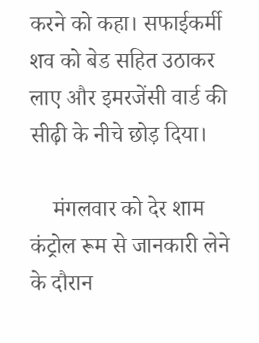करने को कहा। सफाईकर्मी शव को बेड सहित उठाकर लाए और इमरजेंसी वार्ड की सीढ़ी के नीचे छोड़ दिया।

    मंगलवार को देर शाम कंट्रोल रूम से जानकारी लेने के दौरान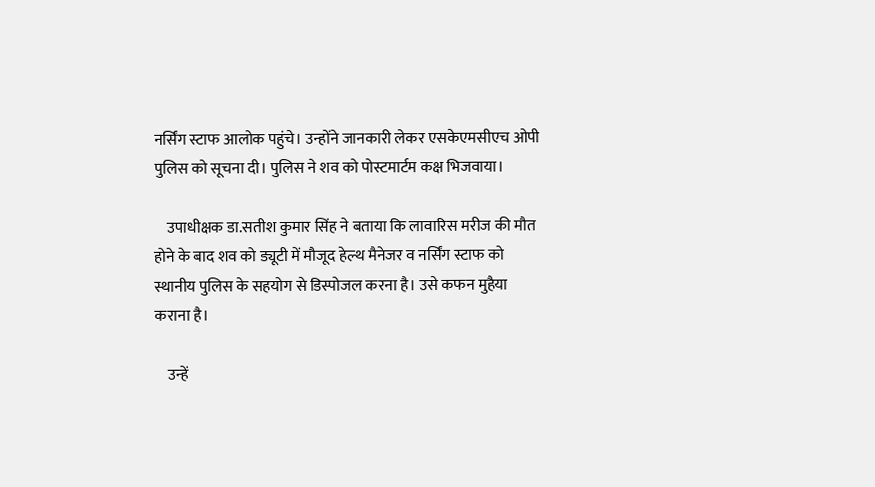नर्सिंग स्टाफ आलोक पहुंचे। उन्होंने जानकारी लेकर एसकेएमसीएच ओपी पुलिस को सूचना दी। पुलिस ने शव को पोस्टमार्टम कक्ष भिजवाया।

    उपाधीक्षक डा.सतीश कुमार सिंह ने बताया कि लावारिस मरीज की मौत होने के बाद शव को ड्यूटी में मौजूद हेल्थ मैनेजर व नर्सिंग स्टाफ को स्थानीय पुलिस के सहयोग से डिस्पोजल करना है। उसे कफन मुहैया कराना है।

    उन्हें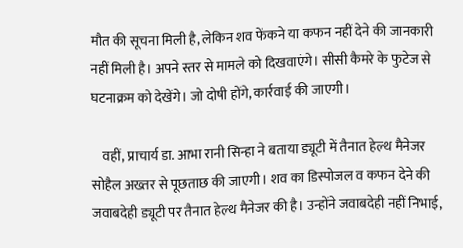मौत की सूचना मिली है, लेकिन शव फेंकने या कफन नहीं देने की जानकारी नहीं मिली है। अपने स्तर से मामले को दिखवाएंगे। सीसी कैमरे के फुटेज से घटनाक्रम को देखेंगे। जो दोषी होंगे, कार्रवाई की जाएगी।

    वहीं, प्राचार्य डा. आभा रानी सिन्हा ने बताया ड्यूटी में तैनात हेल्थ मैनेजर सोहैल अख्तर से पूछताछ की जाएगी। शव का डिस्पोजल व कफन देने की जवाबदेही ड्यूटी पर तैनात हेल्थ मैनेजर की है। उन्होंने जवाबदेही नहीं निभाई,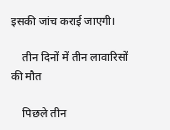इसकी जांच कराई जाएगी।

    तीन दिनों में तीन लावारिसों की मौत

    पिछले तीन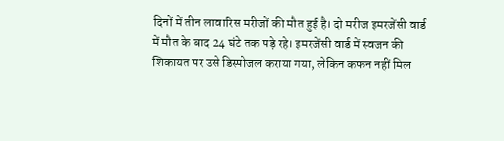दिनों में तीन लावारिस मरीजों की मौत हुई है। दो मरीज इमरजेंसी वार्ड में मौत के बाद 24 घंटे तक पड़े रहे। इमरजेंसी वार्ड में स्वजन की शिकायत पर उसे डिस्पोजल कराया गया, लेकिन कफन नहीं मिल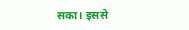सका। इससे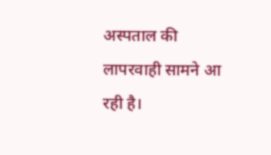अस्पताल की लापरवाही सामने आ रही है।